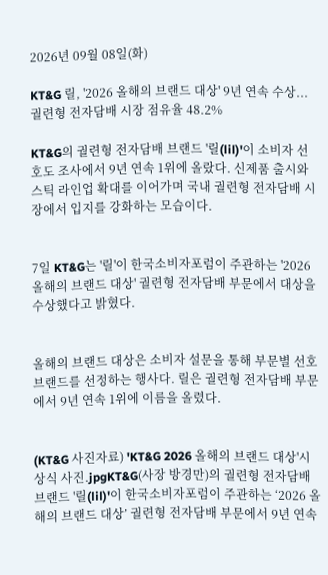2026년 09월 08일(화)

KT&G 릴, '2026 올해의 브랜드 대상' 9년 연속 수상... 궐련형 전자담배 시장 점유율 48.2%

KT&G의 궐련형 전자담배 브랜드 '릴(lil)'이 소비자 선호도 조사에서 9년 연속 1위에 올랐다. 신제품 출시와 스틱 라인업 확대를 이어가며 국내 궐련형 전자담배 시장에서 입지를 강화하는 모습이다.


7일 KT&G는 '릴'이 한국소비자포럼이 주관하는 '2026 올해의 브랜드 대상' 궐련형 전자담배 부문에서 대상을 수상했다고 밝혔다.


올해의 브랜드 대상은 소비자 설문을 통해 부문별 선호 브랜드를 선정하는 행사다. 릴은 궐련형 전자담배 부문에서 9년 연속 1위에 이름을 올렸다.


(KT&G 사진자료) 'KT&G 2026 올해의 브랜드 대상'시상식 사진.jpgKT&G(사장 방경만)의 궐련형 전자담배 브랜드 '릴(lil)'이 한국소비자포럼이 주관하는 ‘2026 올해의 브랜드 대상’ 궐련형 전자담배 부문에서 9년 연속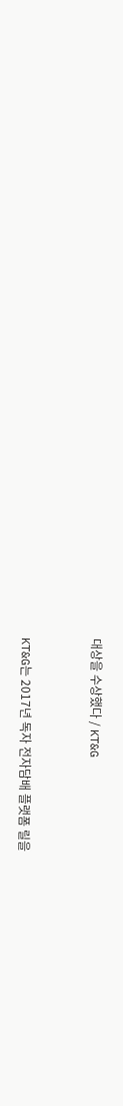대상을 수상했다 / KT&G


KT&G는 2017년 독자 전자담배 플랫폼 릴을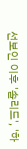선보인 이후 '솔리드', '하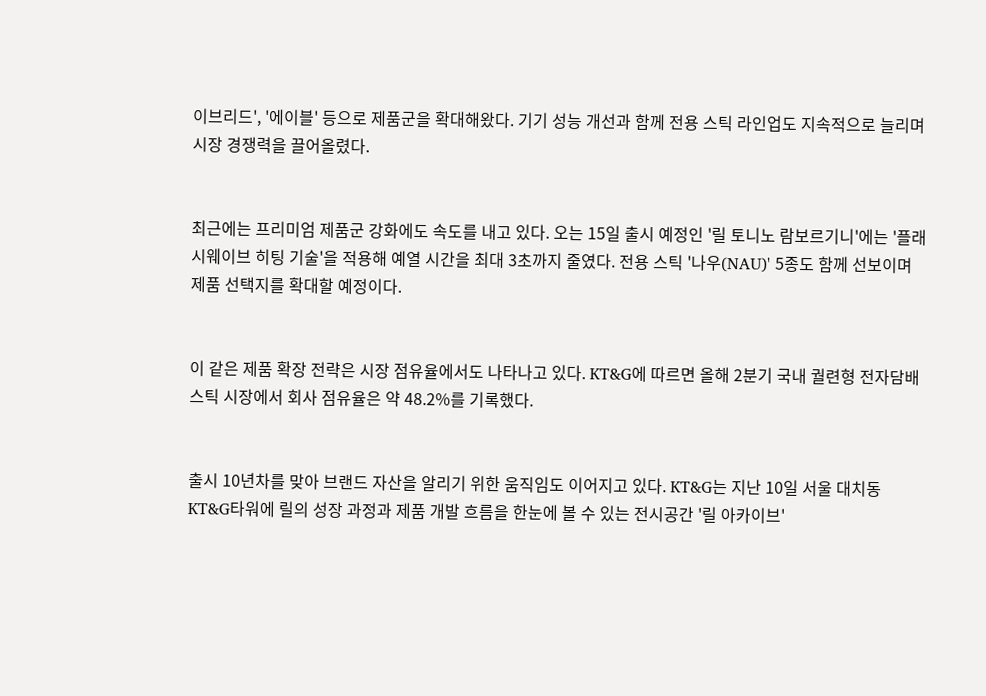이브리드', '에이블' 등으로 제품군을 확대해왔다. 기기 성능 개선과 함께 전용 스틱 라인업도 지속적으로 늘리며 시장 경쟁력을 끌어올렸다.


최근에는 프리미엄 제품군 강화에도 속도를 내고 있다. 오는 15일 출시 예정인 '릴 토니노 람보르기니'에는 '플래시웨이브 히팅 기술'을 적용해 예열 시간을 최대 3초까지 줄였다. 전용 스틱 '나우(NAU)' 5종도 함께 선보이며 제품 선택지를 확대할 예정이다.


이 같은 제품 확장 전략은 시장 점유율에서도 나타나고 있다. KT&G에 따르면 올해 2분기 국내 궐련형 전자담배 스틱 시장에서 회사 점유율은 약 48.2%를 기록했다.


출시 10년차를 맞아 브랜드 자산을 알리기 위한 움직임도 이어지고 있다. KT&G는 지난 10일 서울 대치동 KT&G타워에 릴의 성장 과정과 제품 개발 흐름을 한눈에 볼 수 있는 전시공간 '릴 아카이브'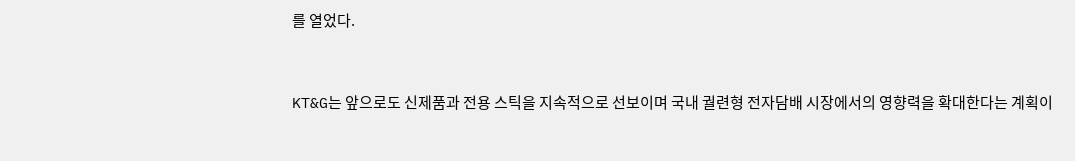를 열었다.


KT&G는 앞으로도 신제품과 전용 스틱을 지속적으로 선보이며 국내 궐련형 전자담배 시장에서의 영향력을 확대한다는 계획이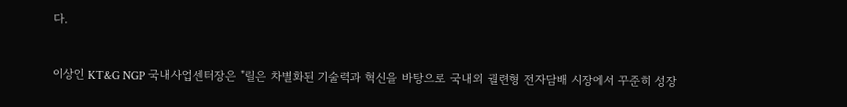다.


이상인 KT&G NGP 국내사업센터장은 "릴은 차별화된 기술력과 혁신을 바탕으로 국내외 궐련형 전자담배 시장에서 꾸준히 성장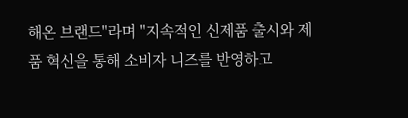해온 브랜드"라며 "지속적인 신제품 출시와 제품 혁신을 통해 소비자 니즈를 반영하고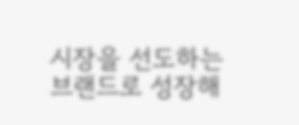시장을 선도하는 브랜드로 성장해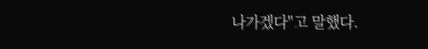나가겠다"고 말했다.